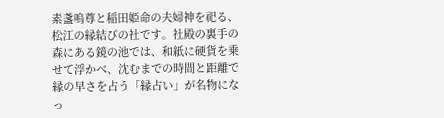素盞嗚尊と稲田姫命の夫婦神を祀る、松江の縁結びの社です。社殿の裏手の森にある鏡の池では、和紙に硬貨を乗せて浮かべ、沈むまでの時間と距離で縁の早さを占う「縁占い」が名物になっ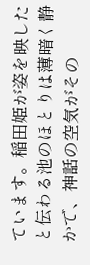ています。稲田姫が姿を映したと伝わる池のほとりは薄暗く静かで、神話の空気がその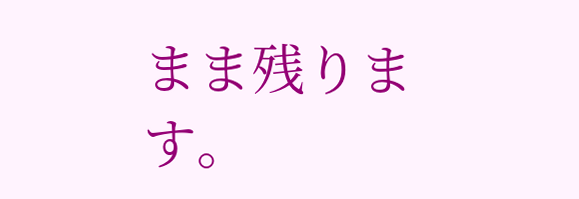まま残ります。